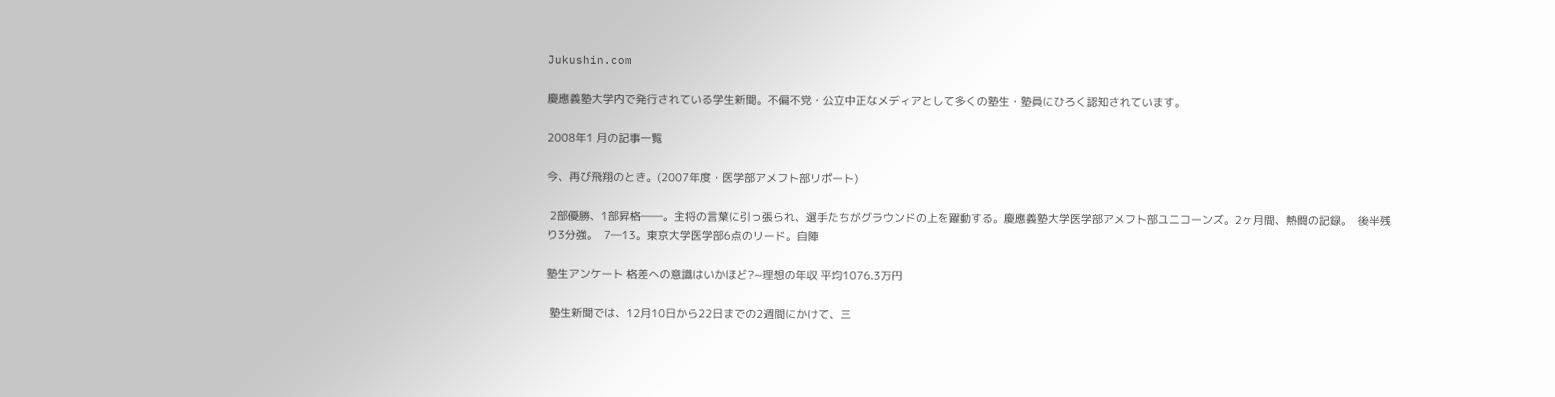Jukushin.com

慶應義塾大学内で発行されている学生新聞。不偏不党・公立中正なメディアとして多くの塾生・塾員にひろく認知されています。

2008年1 月の記事一覧

今、再び飛翔のとき。(2007年度・医学部アメフト部リポート)

 2部優勝、1部昇格――。主将の言葉に引っ張られ、選手たちがグラウンドの上を躍動する。慶應義塾大学医学部アメフト部ユニコーンズ。2ヶ月間、熱闘の記録。  後半残り3分強。  7―13。東京大学医学部6点のリード。自陣

塾生アンケート 格差への意識はいかほど?~理想の年収 平均1076.3万円

 塾生新聞では、12月10日から22日までの2週間にかけて、三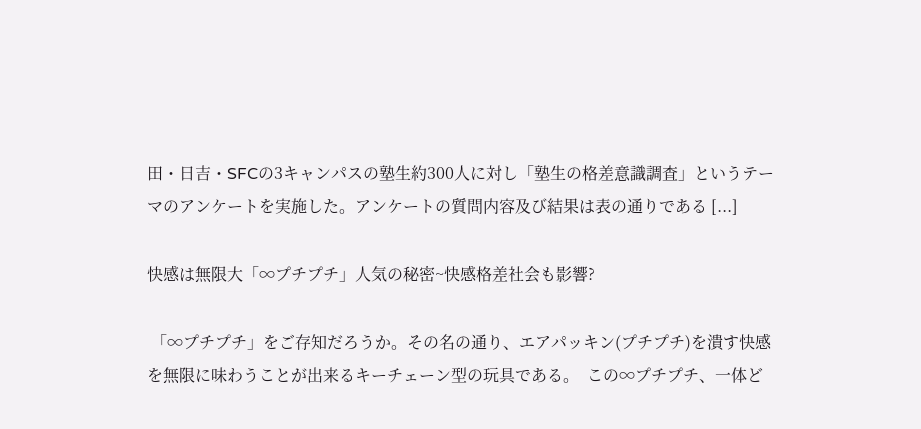田・日吉・SFCの3キャンパスの塾生約300人に対し「塾生の格差意識調査」というテーマのアンケートを実施した。アンケートの質問内容及び結果は表の通りである [...]

快感は無限大「∞プチプチ」人気の秘密~快感格差社会も影響?

 「∞プチプチ」をご存知だろうか。その名の通り、エアパッキン(プチプチ)を潰す快感を無限に味わうことが出来るキーチェーン型の玩具である。  この∞プチプチ、一体ど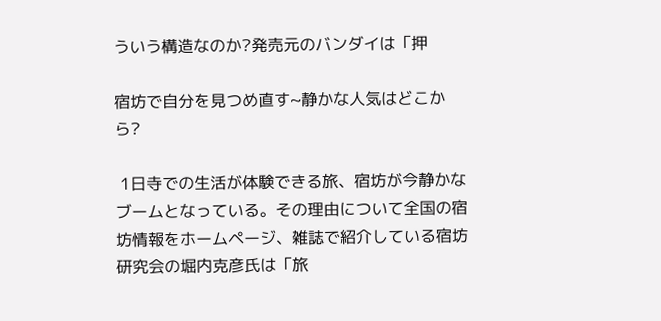ういう構造なのか?発売元のバンダイは「押

宿坊で自分を見つめ直す~静かな人気はどこから?

 1日寺での生活が体験できる旅、宿坊が今静かなブームとなっている。その理由について全国の宿坊情報をホームページ、雑誌で紹介している宿坊研究会の堀内克彦氏は「旅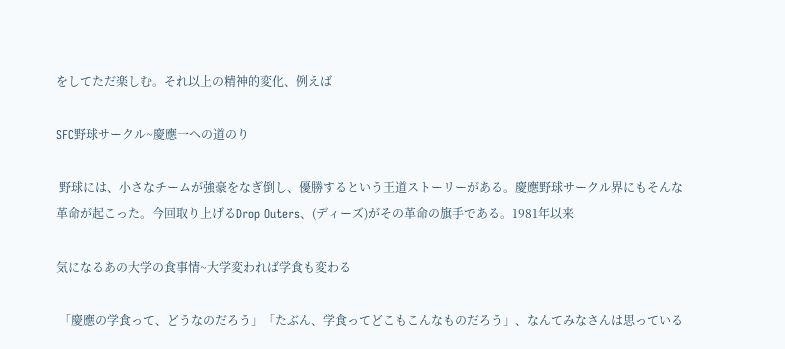をしてただ楽しむ。それ以上の精神的変化、例えば

SFC野球サークル~慶應一への道のり

 野球には、小さなチームが強豪をなぎ倒し、優勝するという王道ストーリーがある。慶應野球サークル界にもそんな革命が起こった。今回取り上げるDrop Outers、(ディーズ)がその革命の旗手である。1981年以来

気になるあの大学の食事情~大学変われば学食も変わる

 「慶應の学食って、どうなのだろう」「たぶん、学食ってどこもこんなものだろう」、なんてみなさんは思っている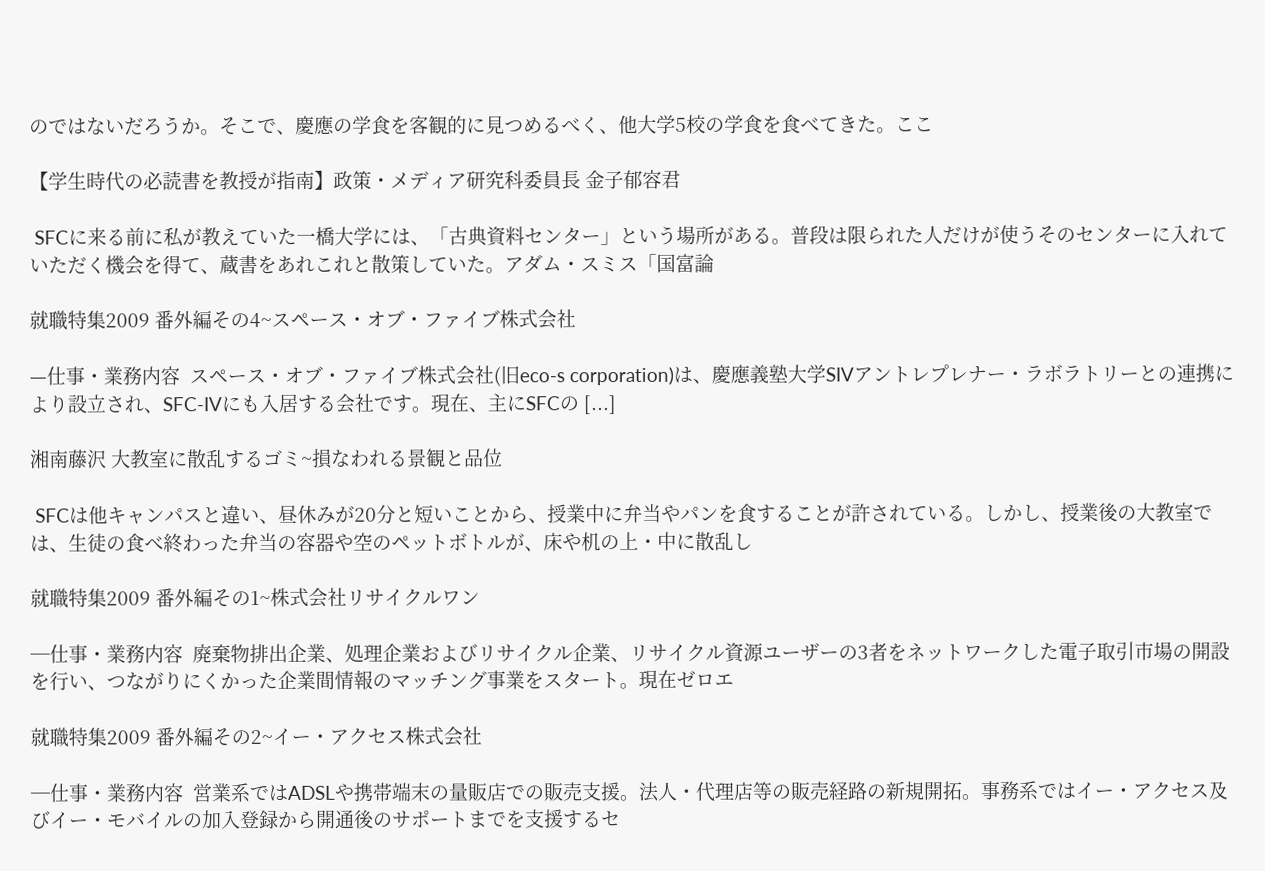のではないだろうか。そこで、慶應の学食を客観的に見つめるべく、他大学5校の学食を食べてきた。ここ

【学生時代の必読書を教授が指南】政策・メディア研究科委員長 金子郁容君

 SFCに来る前に私が教えていた一橋大学には、「古典資料センター」という場所がある。普段は限られた人だけが使うそのセンターに入れていただく機会を得て、蔵書をあれこれと散策していた。アダム・スミス「国富論

就職特集2009 番外編その4~スペース・オブ・ファイブ株式会社

—仕事・業務内容  スペース・オブ・ファイブ株式会社(旧eco-s corporation)は、慶應義塾大学SIVアントレプレナー・ラボラトリーとの連携により設立され、SFC-IVにも入居する会社です。現在、主にSFCの [...]

湘南藤沢 大教室に散乱するゴミ~損なわれる景観と品位

 SFCは他キャンパスと違い、昼休みが20分と短いことから、授業中に弁当やパンを食することが許されている。しかし、授業後の大教室では、生徒の食べ終わった弁当の容器や空のペットボトルが、床や机の上・中に散乱し

就職特集2009 番外編その1~株式会社リサイクルワン

─仕事・業務内容  廃棄物排出企業、処理企業およびリサイクル企業、リサイクル資源ユーザーの3者をネットワークした電子取引市場の開設を行い、つながりにくかった企業間情報のマッチング事業をスタート。現在ゼロエ

就職特集2009 番外編その2~イー・アクセス株式会社

─仕事・業務内容  営業系ではADSLや携帯端末の量販店での販売支援。法人・代理店等の販売経路の新規開拓。事務系ではイー・アクセス及びイー・モバイルの加入登録から開通後のサポートまでを支援するセ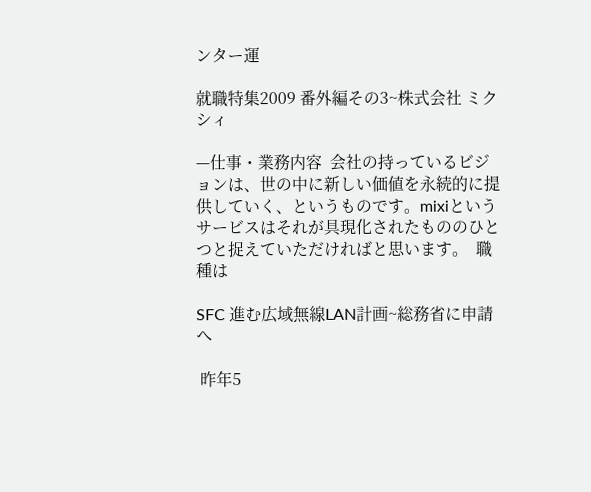ンター運

就職特集2009 番外編その3~株式会社 ミクシィ

—仕事・業務内容  会社の持っているビジョンは、世の中に新しい価値を永続的に提供していく、というものです。mixiというサービスはそれが具現化されたもののひとつと捉えていただければと思います。  職種は

SFC 進む広域無線LAN計画~総務省に申請へ

 昨年5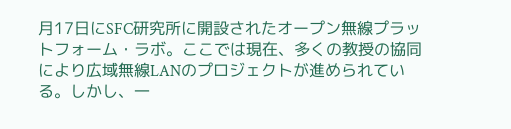月17日にSFC研究所に開設されたオープン無線プラットフォーム・ラボ。ここでは現在、多くの教授の協同により広域無線LANのプロジェクトが進められている。しかし、一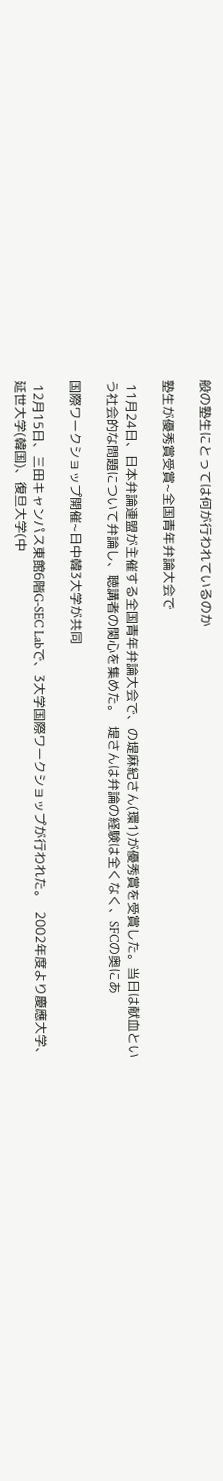般の塾生にとっては何が行われているのか

塾生が優秀賞受賞~全国青年弁論大会で

 11月24日、日本弁論連盟が主催する全国青年弁論大会で、の堤麻紀さん(環1)が優秀賞を受賞した。当日は献血という社会的な問題について弁論し、聴講者の関心を集めた。  堤さんは弁論の経験は全くなく、SFCの奥にあ

国際ワークショップ開催~日中韓3大学が共同

 12月15日、三田キャンパス東館6階G‐SEC Labで、3大学国際ワークショップが行われた。  2002年度より慶應大学、延世大学(韓国)、復旦大学(中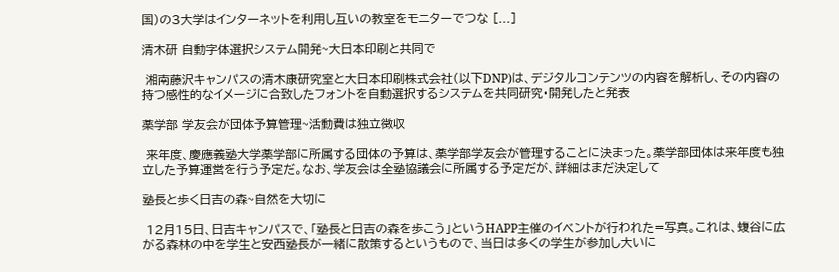国)の3大学はインターネットを利用し互いの教室をモニターでつな [...]

清木研 自動字体選択システム開発~大日本印刷と共同で

 湘南藤沢キャンパスの清木康研究室と大日本印刷株式会社(以下DNP)は、デジタルコンテンツの内容を解析し、その内容の持つ感性的なイメージに合致したフォントを自動選択するシステムを共同研究・開発したと発表

薬学部 学友会が団体予算管理~活動費は独立徴収

 来年度、慶應義塾大学薬学部に所属する団体の予算は、薬学部学友会が管理することに決まった。薬学部団体は来年度も独立した予算運営を行う予定だ。なお、学友会は全塾協議会に所属する予定だが、詳細はまだ決定して

塾長と歩く日吉の森~自然を大切に

 12月15日、日吉キャンパスで、「塾長と日吉の森を歩こう」というHAPP主催のイベントが行われた=写真。これは、蝮谷に広がる森林の中を学生と安西塾長が一緒に散策するというもので、当日は多くの学生が参加し大いに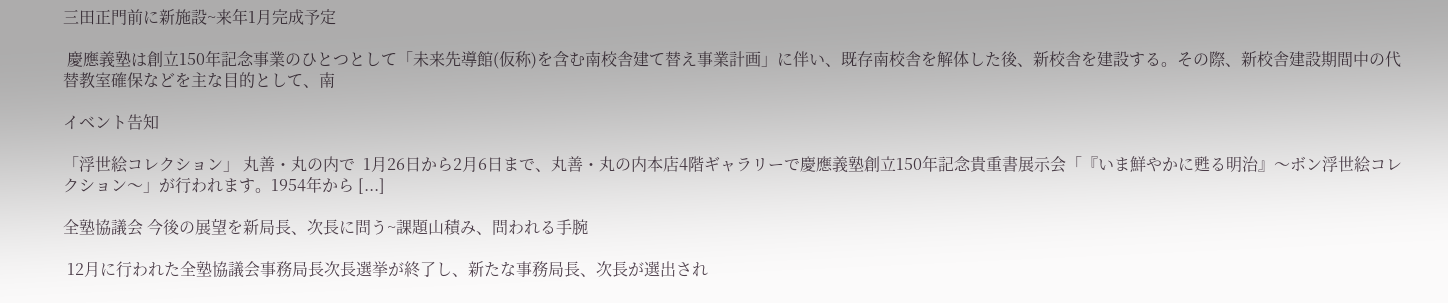三田正門前に新施設~来年1月完成予定

 慶應義塾は創立150年記念事業のひとつとして「未来先導館(仮称)を含む南校舎建て替え事業計画」に伴い、既存南校舎を解体した後、新校舎を建設する。その際、新校舎建設期間中の代替教室確保などを主な目的として、南

イベント告知

「浮世絵コレクション」 丸善・丸の内で  1月26日から2月6日まで、丸善・丸の内本店4階ギャラリーで慶應義塾創立150年記念貴重書展示会「『いま鮮やかに甦る明治』〜ボン浮世絵コレクション〜」が行われます。1954年から [...]

全塾協議会 今後の展望を新局長、次長に問う~課題山積み、問われる手腕

 12月に行われた全塾協議会事務局長次長選挙が終了し、新たな事務局長、次長が選出され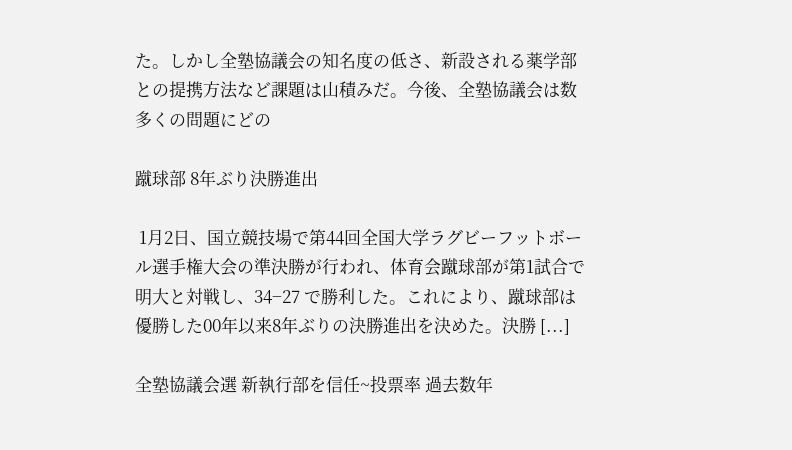た。しかし全塾協議会の知名度の低さ、新設される薬学部との提携方法など課題は山積みだ。今後、全塾協議会は数多くの問題にどの

蹴球部 8年ぶり決勝進出

 1月2日、国立競技場で第44回全国大学ラグビーフットボール選手権大会の準決勝が行われ、体育会蹴球部が第1試合で明大と対戦し、34−27 で勝利した。これにより、蹴球部は優勝した00年以来8年ぶりの決勝進出を決めた。決勝 [...]

全塾協議会選 新執行部を信任~投票率 過去数年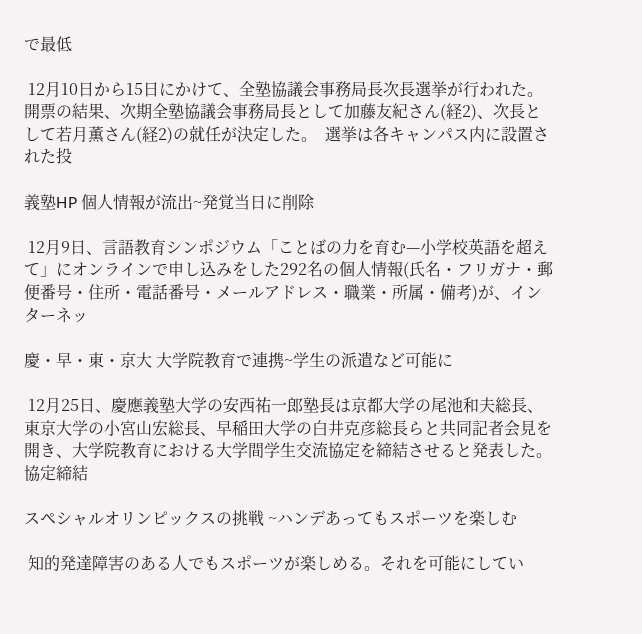で最低

 12月10日から15日にかけて、全塾協議会事務局長次長選挙が行われた。開票の結果、次期全塾協議会事務局長として加藤友紀さん(経2)、次長として若月薫さん(経2)の就任が決定した。  選挙は各キャンパス内に設置された投

義塾HP 個人情報が流出~発覚当日に削除

 12月9日、言語教育シンポジウム「ことばの力を育む—小学校英語を超えて」にオンラインで申し込みをした292名の個人情報(氏名・フリガナ・郵便番号・住所・電話番号・メールアドレス・職業・所属・備考)が、インターネッ

慶・早・東・京大 大学院教育で連携~学生の派遣など可能に

 12月25日、慶應義塾大学の安西祐一郎塾長は京都大学の尾池和夫総長、東京大学の小宮山宏総長、早稲田大学の白井克彦総長らと共同記者会見を開き、大学院教育における大学間学生交流協定を締結させると発表した。協定締結

スペシャルオリンピックスの挑戦 ~ハンデあってもスポーツを楽しむ

 知的発達障害のある人でもスポーツが楽しめる。それを可能にしてい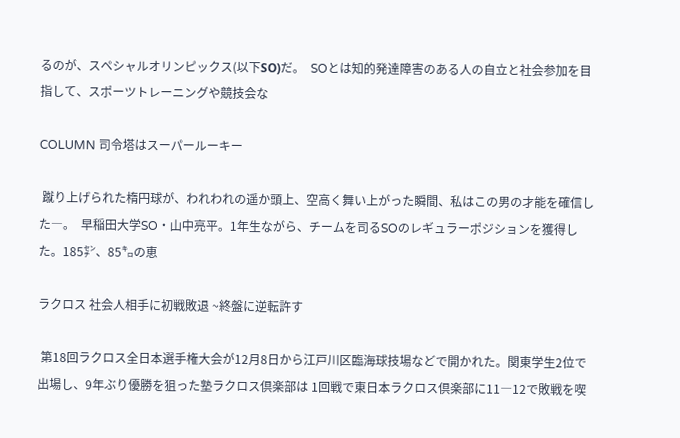るのが、スペシャルオリンピックス(以下SО)だ。  SOとは知的発達障害のある人の自立と社会参加を目指して、スポーツトレーニングや競技会な

COLUMN 司令塔はスーパールーキー

 蹴り上げられた楕円球が、われわれの遥か頭上、空高く舞い上がった瞬間、私はこの男の才能を確信した―。  早稲田大学SO・山中亮平。1年生ながら、チームを司るSOのレギュラーポジションを獲得した。185㌢、85㌔の恵

ラクロス 社会人相手に初戦敗退 ~終盤に逆転許す

 第18回ラクロス全日本選手権大会が12月8日から江戸川区臨海球技場などで開かれた。関東学生2位で出場し、9年ぶり優勝を狙った塾ラクロス倶楽部は 1回戦で東日本ラクロス倶楽部に11―12で敗戦を喫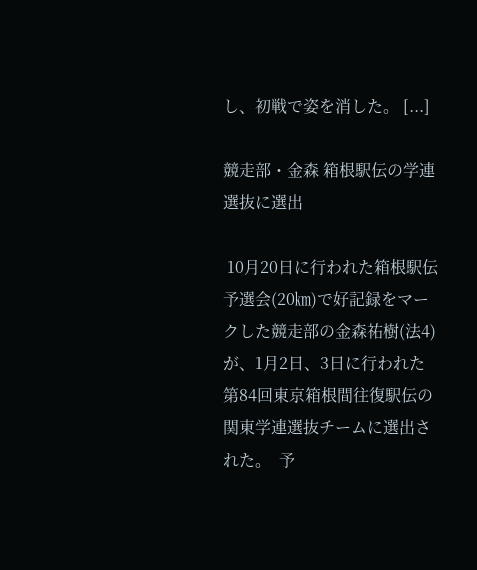し、初戦で姿を消した。 [...]

競走部・金森 箱根駅伝の学連選抜に選出

 10月20日に行われた箱根駅伝予選会(20㎞)で好記録をマークした競走部の金森祐樹(法4)が、1月2日、3日に行われた第84回東京箱根間往復駅伝の関東学連選抜チームに選出された。  予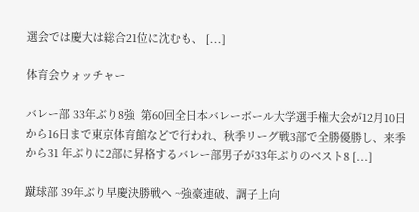選会では慶大は総合21位に沈むも、 [...]

体育会ウォッチャー

バレー部 33年ぶり8強  第60回全日本バレーボール大学選手権大会が12月10日から16日まで東京体育館などで行われ、秋季リーグ戦3部で全勝優勝し、来季から31 年ぶりに2部に昇格するバレー部男子が33年ぶりのベスト8 [...]

蹴球部 39年ぶり早慶決勝戦へ ~強豪連破、調子上向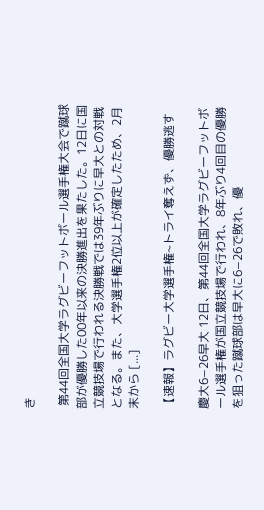き

 第44回全国大学ラグビーフットボール選手権大会で蹴球部が優勝した00年以来の決勝進出を果たした。12日に国立競技場で行われる決勝戦では39年ぶりに早大との対戦となる。また、大学選手権2位以上が確定したため、2月末から [...]

【速報】ラグビー大学選手権~トライ奪えず、優勝逃す

慶大6−26早大 12日、第44回全国大学ラグビーフットボール選手権が国立競技場で行われ、8年ぶり4回目の優勝を狙った蹴球部は早大に6−26で敗れ、優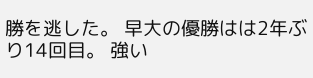勝を逃した。 早大の優勝はは2年ぶり14回目。 強い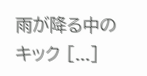雨が降る中のキック [...]